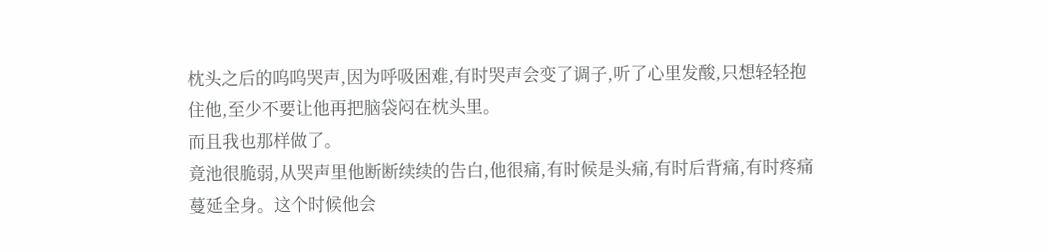枕头之后的呜呜哭声,因为呼吸困难,有时哭声会变了调子,听了心里发酸,只想轻轻抱住他,至少不要让他再把脑袋闷在枕头里。
而且我也那样做了。
竟池很脆弱,从哭声里他断断续续的告白,他很痛,有时候是头痛,有时后背痛,有时疼痛蔓延全身。这个时候他会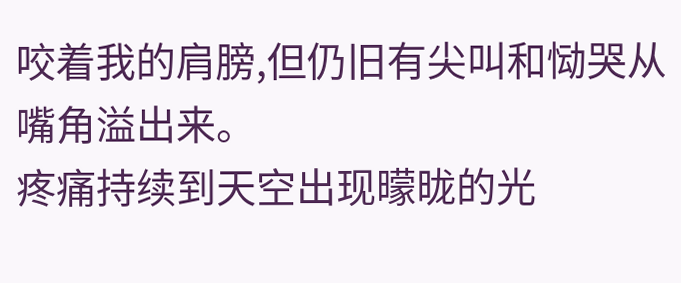咬着我的肩膀,但仍旧有尖叫和恸哭从嘴角溢出来。
疼痛持续到天空出现曚昽的光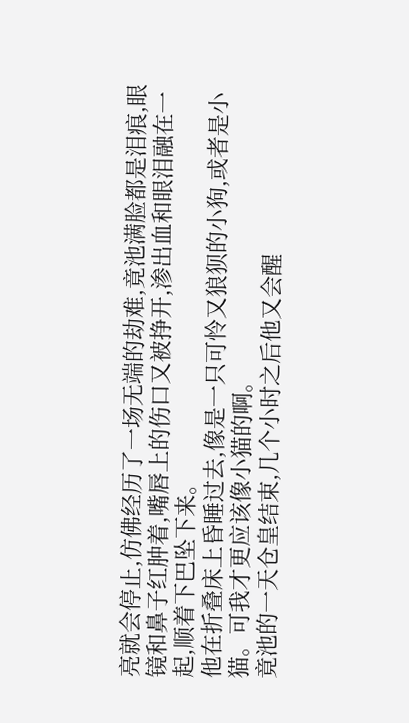亮就会停止,仿佛经历了一场无端的劫难,竟池满脸都是泪痕,眼镜和鼻子红肿着,嘴唇上的伤口又被挣开,渗出血和眼泪融在一起,顺着下巴坠下来。
他在折叠床上昏睡过去,像是一只可怜又狼狈的小狗,或者是小猫。可我才更应该像小猫的啊。
竟池的一天仓皇结束,几个小时之后他又会醒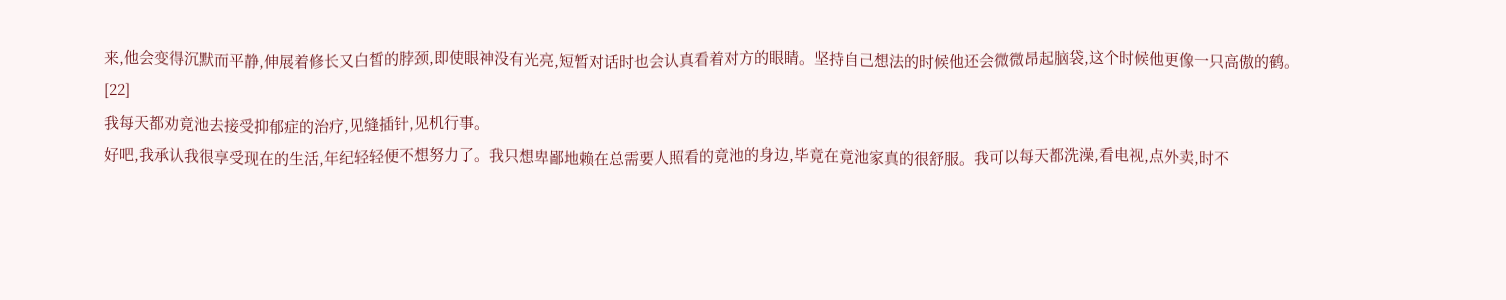来,他会变得沉默而平静,伸展着修长又白皙的脖颈,即使眼神没有光亮,短暂对话时也会认真看着对方的眼睛。坚持自己想法的时候他还会微微昂起脑袋,这个时候他更像一只高傲的鹤。
[22]
我每天都劝竟池去接受抑郁症的治疗,见缝插针,见机行事。
好吧,我承认我很享受现在的生活,年纪轻轻便不想努力了。我只想卑鄙地赖在总需要人照看的竟池的身边,毕竟在竟池家真的很舒服。我可以每天都洗澡,看电视,点外卖,时不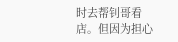时去帮钊哥看店。但因为担心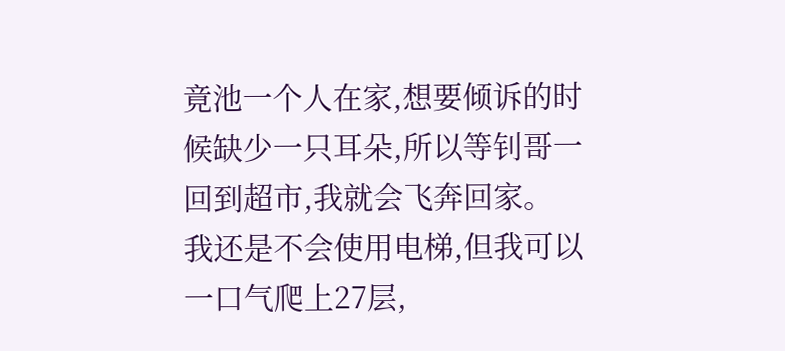竟池一个人在家,想要倾诉的时候缺少一只耳朵,所以等钊哥一回到超市,我就会飞奔回家。
我还是不会使用电梯,但我可以一口气爬上27层,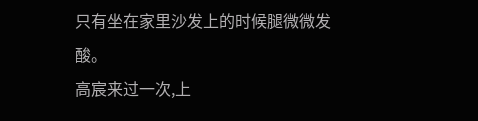只有坐在家里沙发上的时候腿微微发酸。
高宸来过一次,上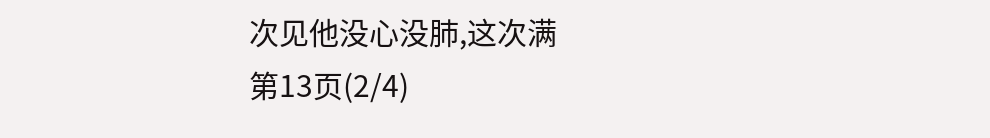次见他没心没肺,这次满
第13页(2/4)